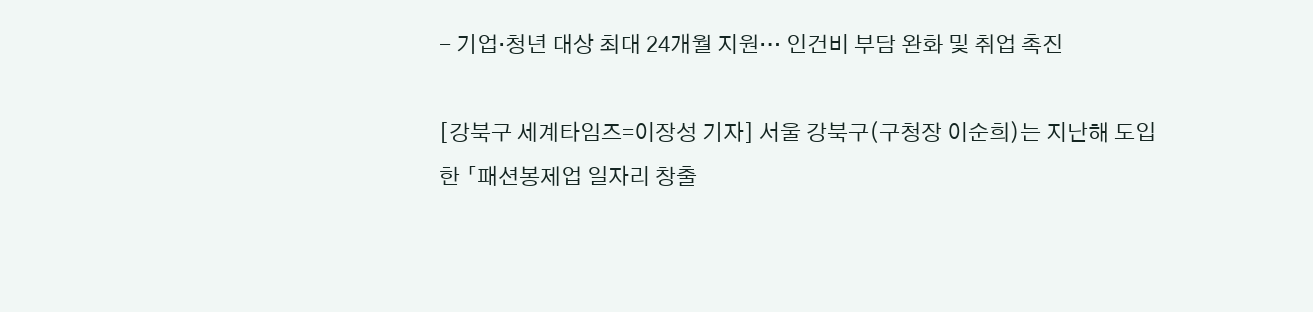- 기업·청년 대상 최대 24개월 지원… 인건비 부담 완화 및 취업 촉진

[강북구 세계타임즈=이장성 기자] 서울 강북구(구청장 이순희)는 지난해 도입한 「패션봉제업 일자리 창출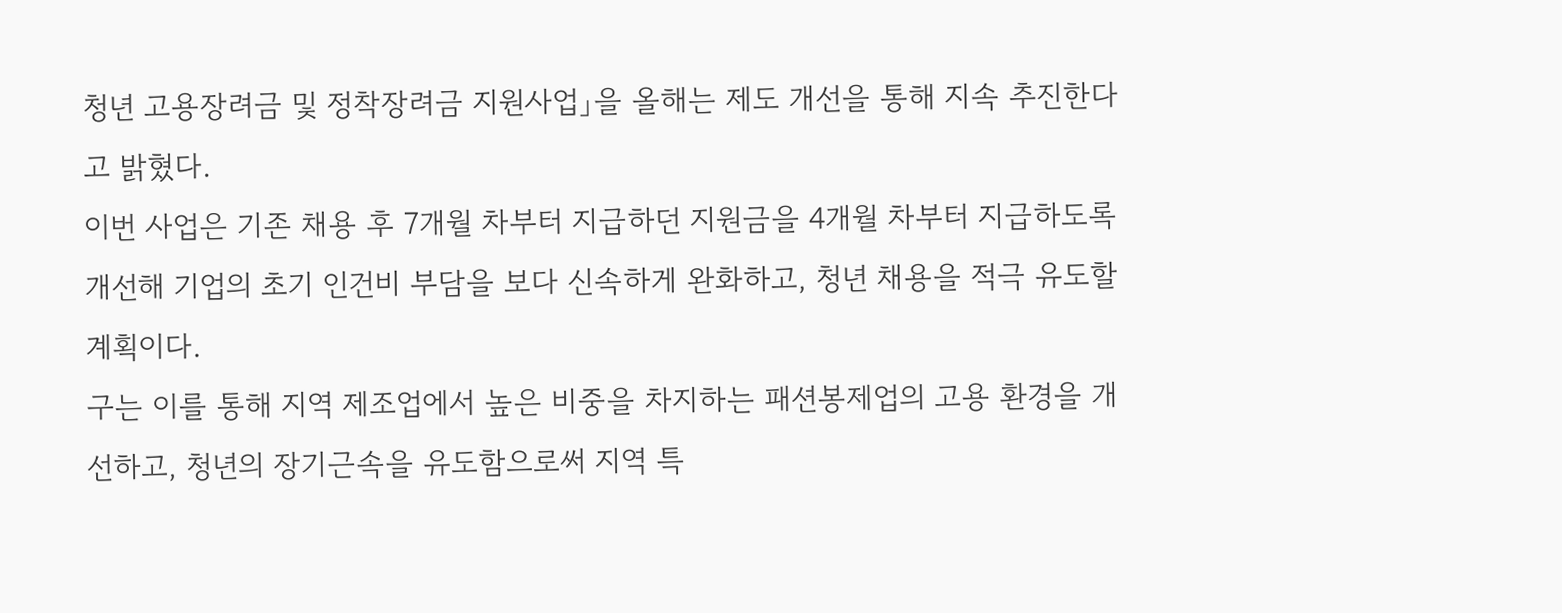청년 고용장려금 및 정착장려금 지원사업」을 올해는 제도 개선을 통해 지속 추진한다고 밝혔다.
이번 사업은 기존 채용 후 7개월 차부터 지급하던 지원금을 4개월 차부터 지급하도록 개선해 기업의 초기 인건비 부담을 보다 신속하게 완화하고, 청년 채용을 적극 유도할 계획이다.
구는 이를 통해 지역 제조업에서 높은 비중을 차지하는 패션봉제업의 고용 환경을 개선하고, 청년의 장기근속을 유도함으로써 지역 특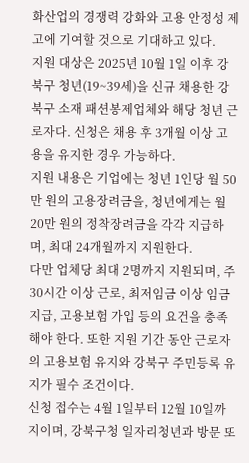화산업의 경쟁력 강화와 고용 안정성 제고에 기여할 것으로 기대하고 있다.
지원 대상은 2025년 10월 1일 이후 강북구 청년(19~39세)을 신규 채용한 강북구 소재 패션봉제업체와 해당 청년 근로자다. 신청은 채용 후 3개월 이상 고용을 유지한 경우 가능하다.
지원 내용은 기업에는 청년 1인당 월 50만 원의 고용장려금을, 청년에게는 월 20만 원의 정착장려금을 각각 지급하며, 최대 24개월까지 지원한다.
다만 업체당 최대 2명까지 지원되며, 주 30시간 이상 근로, 최저임금 이상 임금 지급, 고용보험 가입 등의 요건을 충족해야 한다. 또한 지원 기간 동안 근로자의 고용보험 유지와 강북구 주민등록 유지가 필수 조건이다.
신청 접수는 4월 1일부터 12월 10일까지이며, 강북구청 일자리청년과 방문 또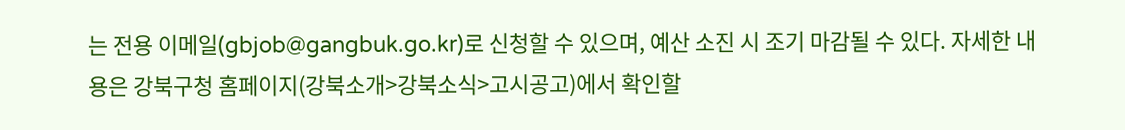는 전용 이메일(gbjob@gangbuk.go.kr)로 신청할 수 있으며, 예산 소진 시 조기 마감될 수 있다. 자세한 내용은 강북구청 홈페이지(강북소개>강북소식>고시공고)에서 확인할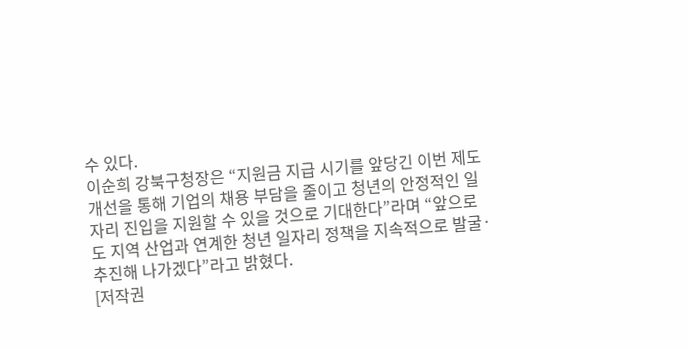수 있다.
이순희 강북구청장은 “지원금 지급 시기를 앞당긴 이번 제도 개선을 통해 기업의 채용 부담을 줄이고 청년의 안정적인 일자리 진입을 지원할 수 있을 것으로 기대한다”라며 “앞으로도 지역 산업과 연계한 청년 일자리 정책을 지속적으로 발굴·추진해 나가겠다”라고 밝혔다.
[저작권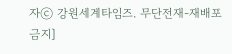자ⓒ 강원세계타임즈. 무단전재-재배포 금지]